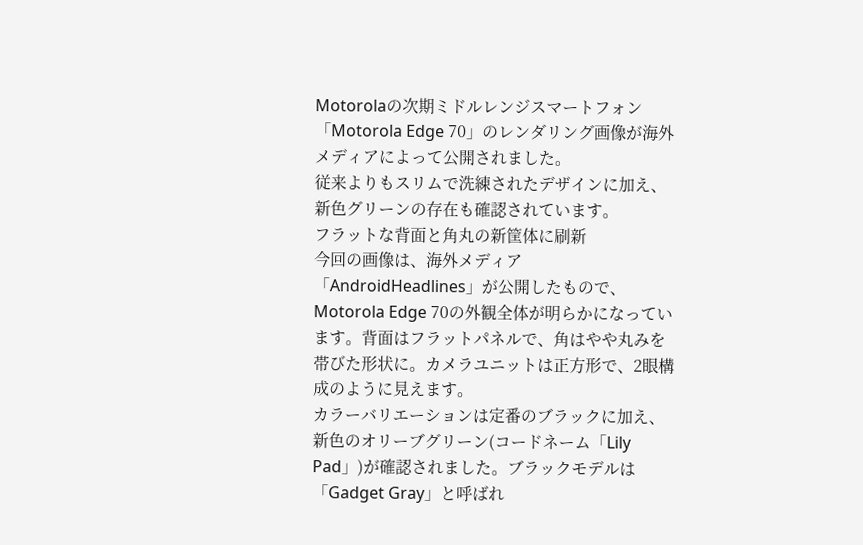Motorolaの次期ミドルレンジスマートフォン「Motorola Edge 70」のレンダリング画像が海外メディアによって公開されました。
従来よりもスリムで洗練されたデザインに加え、新色グリーンの存在も確認されています。
フラットな背面と角丸の新筐体に刷新
今回の画像は、海外メディア「AndroidHeadlines」が公開したもので、Motorola Edge 70の外観全体が明らかになっています。背面はフラットパネルで、角はやや丸みを帯びた形状に。カメラユニットは正方形で、2眼構成のように見えます。
カラーバリエーションは定番のブラックに加え、新色のオリーブグリーン(コードネーム「Lily Pad」)が確認されました。ブラックモデルは「Gadget Gray」と呼ばれ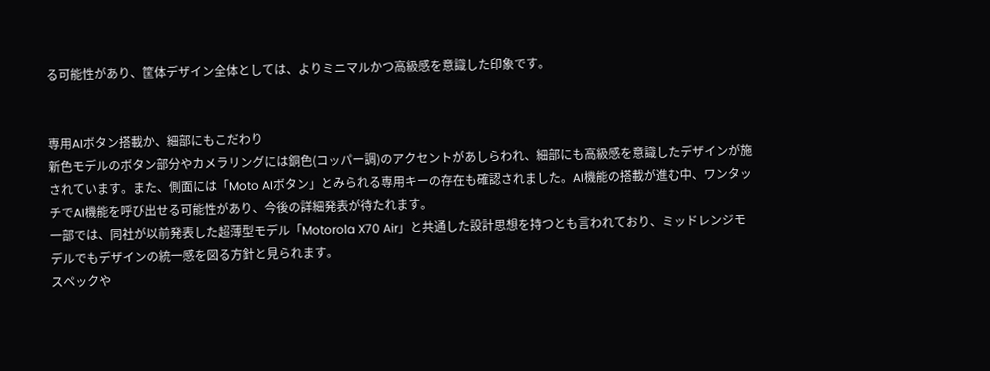る可能性があり、筐体デザイン全体としては、よりミニマルかつ高級感を意識した印象です。


専用AIボタン搭載か、細部にもこだわり
新色モデルのボタン部分やカメラリングには銅色(コッパー調)のアクセントがあしらわれ、細部にも高級感を意識したデザインが施されています。また、側面には「Moto AIボタン」とみられる専用キーの存在も確認されました。AI機能の搭載が進む中、ワンタッチでAI機能を呼び出せる可能性があり、今後の詳細発表が待たれます。
一部では、同社が以前発表した超薄型モデル「Motorola X70 Air」と共通した設計思想を持つとも言われており、ミッドレンジモデルでもデザインの統一感を図る方針と見られます。
スペックや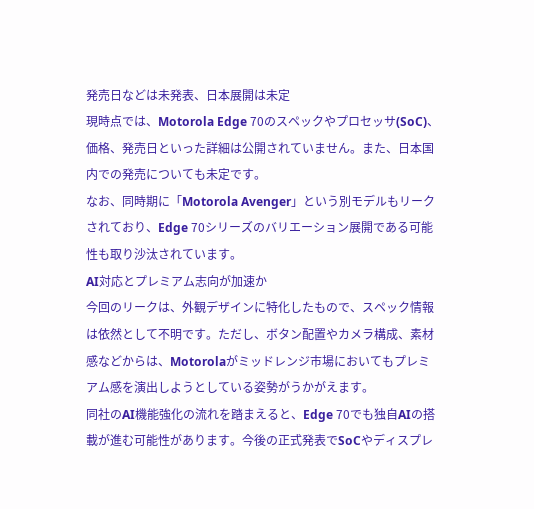発売日などは未発表、日本展開は未定
現時点では、Motorola Edge 70のスペックやプロセッサ(SoC)、価格、発売日といった詳細は公開されていません。また、日本国内での発売についても未定です。
なお、同時期に「Motorola Avenger」という別モデルもリークされており、Edge 70シリーズのバリエーション展開である可能性も取り沙汰されています。
AI対応とプレミアム志向が加速か
今回のリークは、外観デザインに特化したもので、スペック情報は依然として不明です。ただし、ボタン配置やカメラ構成、素材感などからは、Motorolaがミッドレンジ市場においてもプレミアム感を演出しようとしている姿勢がうかがえます。
同社のAI機能強化の流れを踏まえると、Edge 70でも独自AIの搭載が進む可能性があります。今後の正式発表でSoCやディスプレ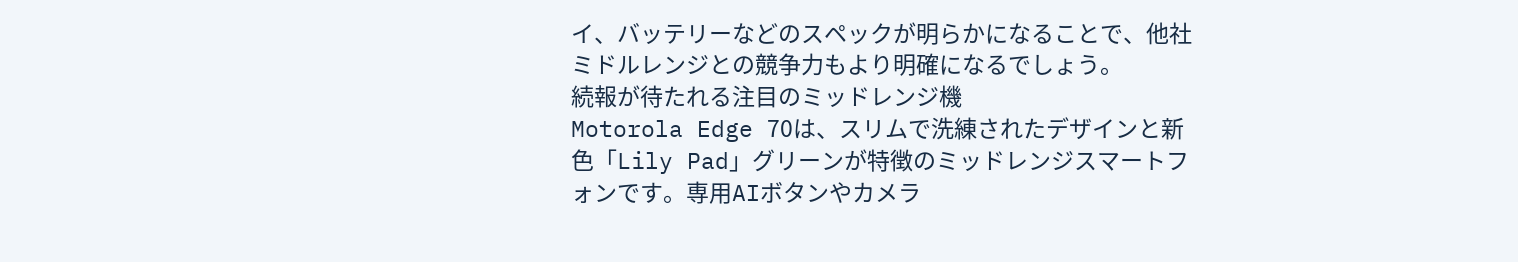イ、バッテリーなどのスペックが明らかになることで、他社ミドルレンジとの競争力もより明確になるでしょう。
続報が待たれる注目のミッドレンジ機
Motorola Edge 70は、スリムで洗練されたデザインと新色「Lily Pad」グリーンが特徴のミッドレンジスマートフォンです。専用AIボタンやカメラ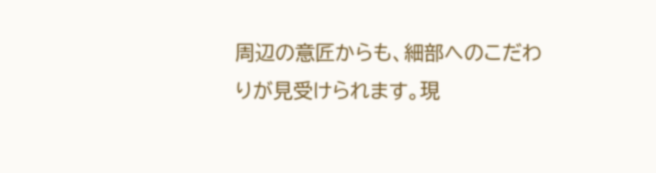周辺の意匠からも、細部へのこだわりが見受けられます。現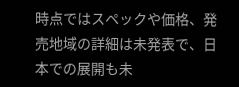時点ではスペックや価格、発売地域の詳細は未発表で、日本での展開も未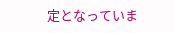定となっていま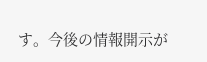す。今後の情報開示が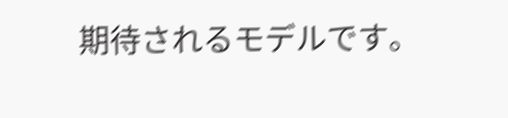期待されるモデルです。